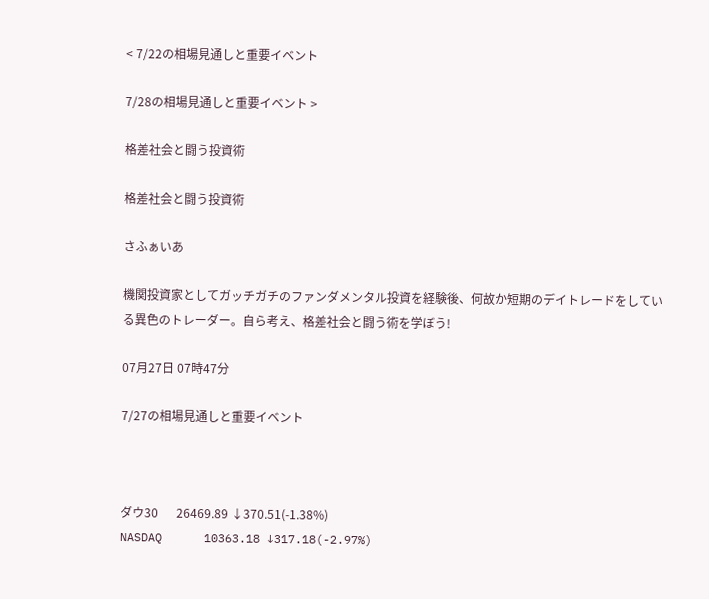< 7/22の相場見通しと重要イベント

7/28の相場見通しと重要イベント >

格差社会と闘う投資術

格差社会と闘う投資術

さふぁいあ

機関投資家としてガッチガチのファンダメンタル投資を経験後、何故か短期のデイトレードをしている異色のトレーダー。自ら考え、格差社会と闘う術を学ぼう!

07月27日 07時47分

7/27の相場見通しと重要イベント



ダウ30      26469.89 ↓370.51(-1.38%)
NASDAQ      10363.18 ↓317.18(-2.97%)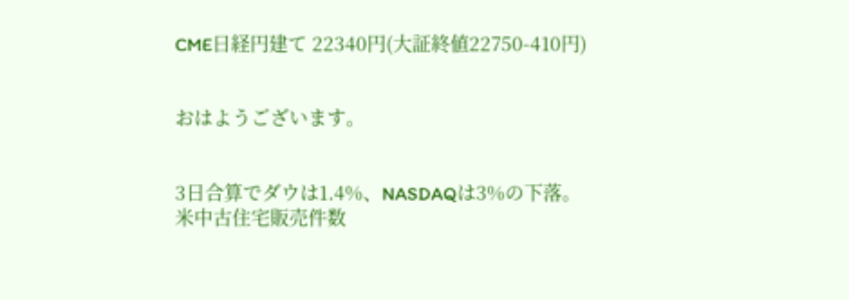CME日経円建て 22340円(大証終値22750-410円)


おはようございます。


3日合算でダウは1.4%、NASDAQは3%の下落。
米中古住宅販売件数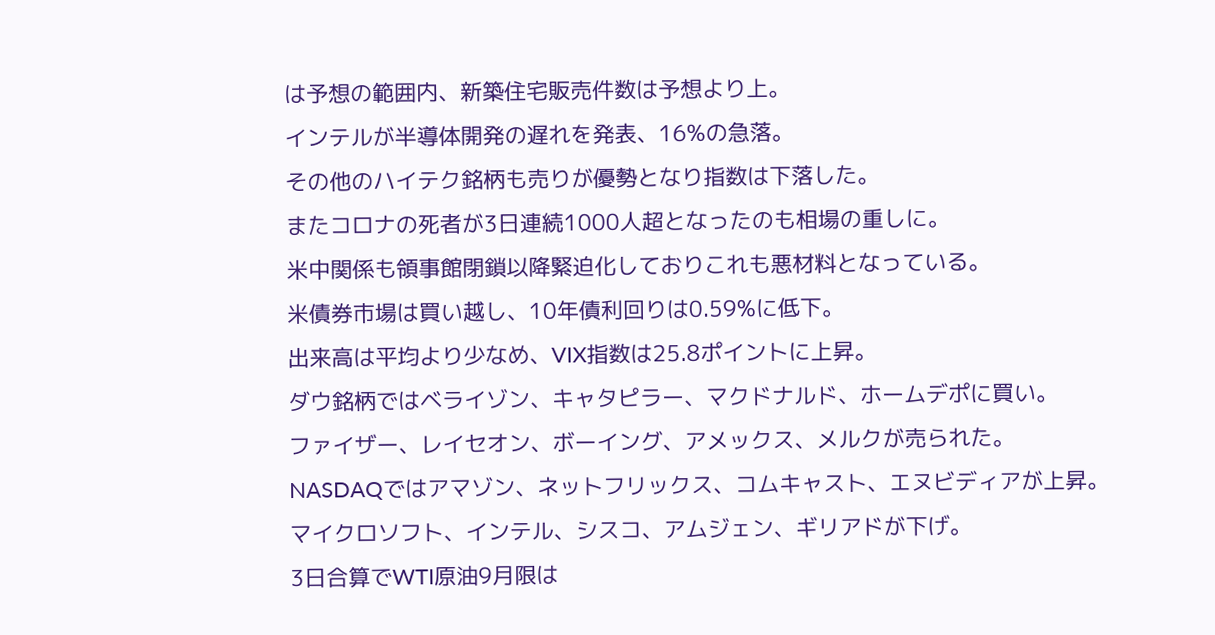は予想の範囲内、新築住宅販売件数は予想より上。
インテルが半導体開発の遅れを発表、16%の急落。
その他のハイテク銘柄も売りが優勢となり指数は下落した。
またコロナの死者が3日連続1000人超となったのも相場の重しに。
米中関係も領事館閉鎖以降緊迫化しておりこれも悪材料となっている。
米債券市場は買い越し、10年債利回りは0.59%に低下。
出来高は平均より少なめ、VIX指数は25.8ポイントに上昇。
ダウ銘柄ではベライゾン、キャタピラー、マクドナルド、ホームデポに買い。
ファイザー、レイセオン、ボーイング、アメックス、メルクが売られた。
NASDAQではアマゾン、ネットフリックス、コムキャスト、エヌビディアが上昇。
マイクロソフト、インテル、シスコ、アムジェン、ギリアドが下げ。
3日合算でWTI原油9月限は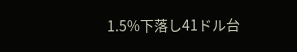1.5%下落し41ドル台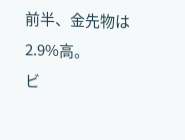前半、金先物は2.9%高。
ビ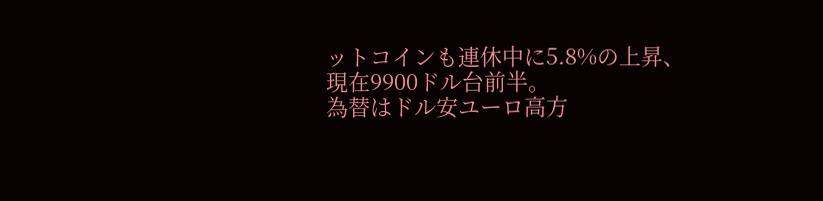ットコインも連休中に5.8%の上昇、現在9900ドル台前半。
為替はドル安ユーロ高方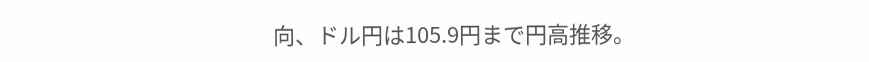向、ドル円は105.9円まで円高推移。